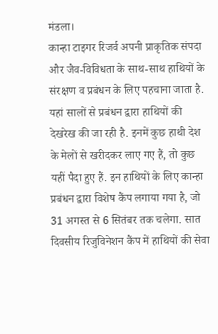मंडला।
कान्हा टाइगर रिजर्व अपनी प्राकृतिक संपदा और जैव-विविधता के साथ-साथ हाथियों के संरक्षण व प्रबंधन के लिए पहचाना जाता है. यहां सालों से प्रबंधन द्वारा हाथियों की देखरेख की जा रही है. इनमें कुछ हाथी देश के मेलों से खरीदकर लाए गए हैं, तो कुछ यहीं पैदा हुए हैं. इन हाथियों के लिए कान्हा प्रबंधन द्वारा विशेष कैंप लगाया गया है, जो 31 अगस्त से 6 सितंबर तक चलेगा. सात दिवसीय रिजुविनेशन कैंप में हाथियों की सेवा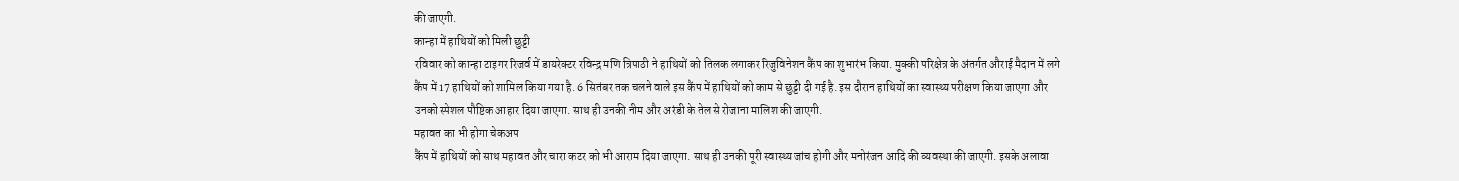की जाएगी.
कान्हा में हाथियों को मिली छुट्टी
रविवार को कान्हा टाइगर रिजर्व में डायरेक्टर रविन्द्र मणि त्रिपाठी ने हाथियों को तिलक लगाकर रिजुविनेशन कैंप का शुभारंभ किया. मुक्की परिक्षेत्र के अंतर्गत औराई मैदान में लगे कैंप में 17 हाथियों को शामिल किया गया है. 6 सितंबर तक चलने वाले इस कैंप में हाथियों को काम से छुट्टी दी गई है. इस दौरान हाथियों का स्वास्थ्य परीक्षण किया जाएगा और उनको स्पेशल पौष्टिक आहार दिया जाएगा. साथ ही उनकी नीम और अरंडी के तेल से रोजाना मालिश की जाएगी.
महावत का भी होगा चेकअप
कैंप में हाथियों को साथ महावत और चारा कटर को भी आराम दिया जाएगा. साथ ही उनकी पूरी स्वास्थ्य जांच होगी और मनोरंजन आदि की व्यवस्था की जाएगी. इसके अलावा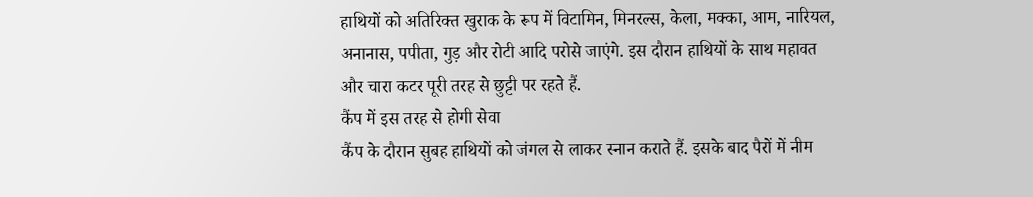हाथियों को अतिरिक्त खुराक के रूप में विटामिन, मिनरल्स, केला, मक्का, आम, नारियल, अनानास, पपीता, गुड़ और रोटी आदि परोसे जाएंगे. इस दौरान हाथियों के साथ महावत और चारा कटर पूरी तरह से छुट्टी पर रहते हैं.
कैंप में इस तरह से होगी सेवा
कैंप के दौरान सुबह हाथियों को जंगल से लाकर स्नान कराते हैं. इसके बाद पैरों में नीम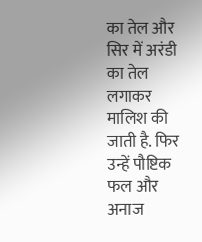का तेल और सिर में अरंडी का तेल लगाकर मालिश की जाती है. फिर उन्हें पौष्टिक फल और अनाज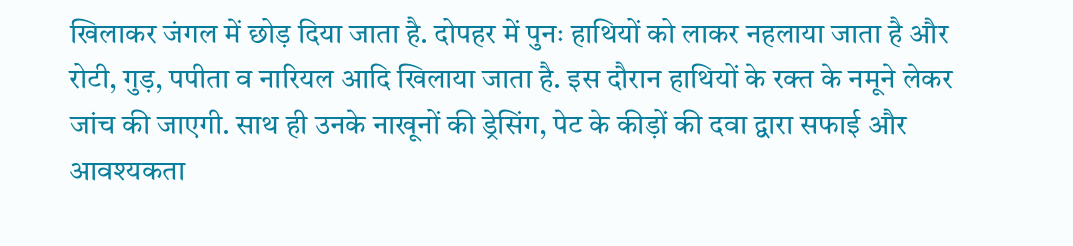खिलाकर जंगल में छोड़ दिया जाता है. दोपहर में पुनः हाथियों को लाकर नहलाया जाता है और रोटी, गुड़, पपीता व नारियल आदि खिलाया जाता है. इस दौरान हाथियों के रक्त के नमूने लेकर जांच की जाएगी. साथ ही उनके नाखूनों की ड्रेसिंग, पेट के कीड़ों की दवा द्वारा सफाई और आवश्यकता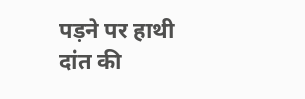पड़ने पर हाथी दांत की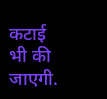कटाई भी की जाएगी.